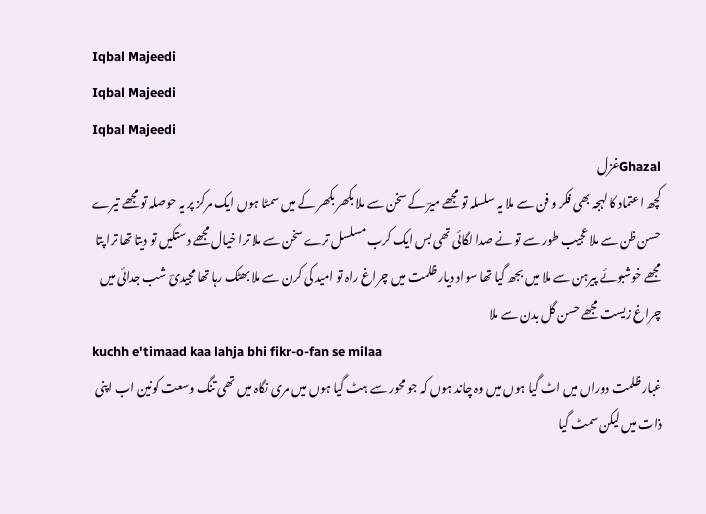Iqbal Majeedi
Iqbal Majeedi
Iqbal Majeedi
Ghazalغزل
کچھ اعتماد کا لہجہ بھی فکر و فن سے ملا یہ سلسلہ تو مجھے میرؔ کے سخن سے ملا بکھر بکھر کے میں سمٹا ہوں ایک مرکز پر یہ حوصلہ تو مجھے تیرے حسن ظن سے ملا عجیب طور سے تو نے صدا لگائی تھی بس ایک کرب مسلسل ترے سخن سے ملا ترا خیال مجھے دستکیں تو دیتا تھا ترا پتا مجھے خوشبوئے پیرہن سے ملا میں بجھ گیا تھا سواد دیار ظلمت میں چراغ راہ تو امید کی کرن سے ملا بھٹک رہا تھا مجیدیؔ شب جدائی میں چراغ زیست مجھے حسن گل بدن سے ملا
kuchh e'timaad kaa lahja bhi fikr-o-fan se milaa
غبار ظلمت دوراں میں اٹ گیا ہوں میں وہ چاند ہوں کہ جو محور سے ہٹ گیا ہوں میں مری نگاہ میں تھی تنگ وسعت کونین اب اپنی ذات میں لیکن سمٹ گیا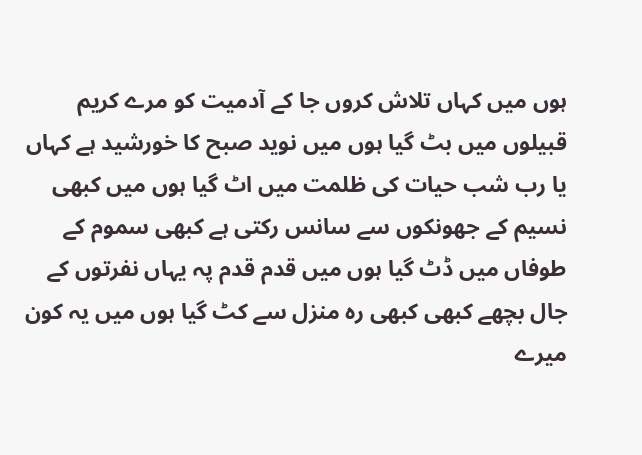ہوں میں کہاں تلاش کروں جا کے آدمیت کو مرے کریم قبیلوں میں بٹ گیا ہوں میں نوید صبح کا خورشید ہے کہاں یا رب شب حیات کی ظلمت میں اٹ گیا ہوں میں کبھی نسیم کے جھونکوں سے سانس رکتی ہے کبھی سموم کے طوفاں میں ڈٹ گیا ہوں میں قدم قدم پہ یہاں نفرتوں کے جال بچھے کبھی کبھی رہ منزل سے کٹ گیا ہوں میں یہ کون میرے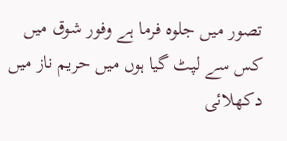تصور میں جلوہ فرما ہے وفور شوق میں کس سے لپٹ گیا ہوں میں حریم ناز میں دکھلائی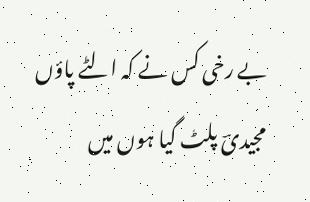بے رخی کس نے کہ الٹے پاؤں مجیدیؔ پلٹ گیا ہوں میں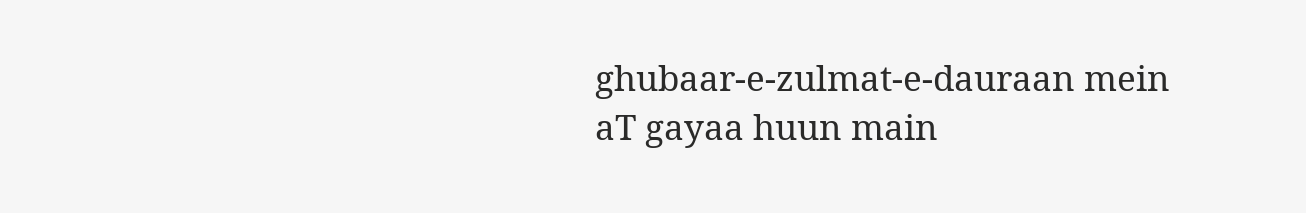ghubaar-e-zulmat-e-dauraan mein aT gayaa huun main